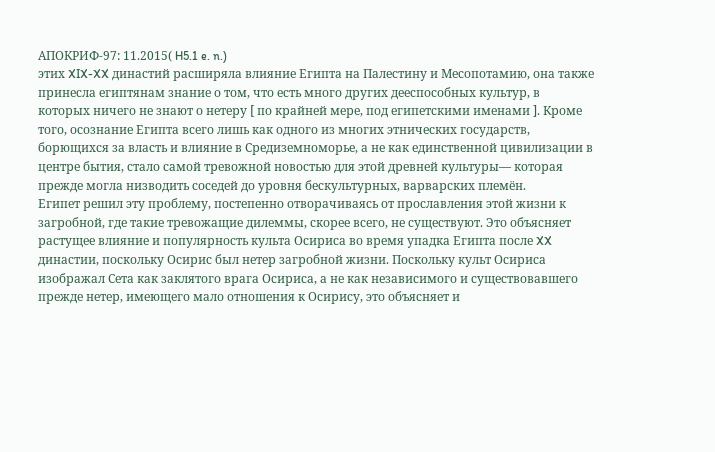АПОКРИФ-97: 11.2015( H5.1 e. n.)
этих XIX-XX династий расширяла влияние Египта на Палестину и Месопотамию, она также принесла египтянам знание о том, что есть много других дееспособных культур, в которых ничего не знают о нетеру [ по крайней мере, под египетскими именами ]. Кроме того, осознание Египта всего лишь как одного из многих этнических государств, борющихся за власть и влияние в Средиземноморье, а не как единственной цивилизации в центре бытия, стало самой тревожной новостью для этой древней культуры— которая прежде могла низводить соседей до уровня бескультурных, варварских племён.
Египет решил эту проблему, постепенно отворачиваясь от прославления этой жизни к загробной, где такие тревожащие дилеммы, скорее всего, не существуют. Это объясняет растущее влияние и популярность культа Осириса во время упадка Египта после XX династии, поскольку Осирис был нетер загробной жизни. Поскольку культ Осириса изображал Сета как заклятого врага Осириса, а не как независимого и существовавшего прежде нетер, имеющего мало отношения к Осирису, это объясняет и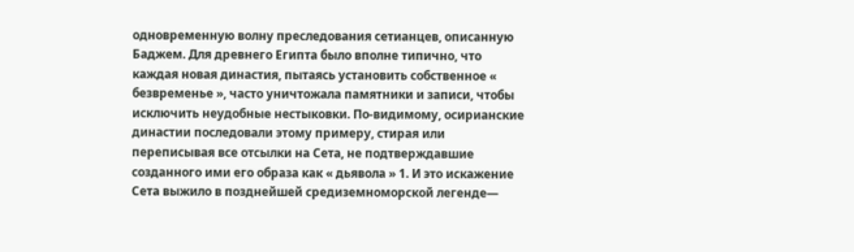одновременную волну преследования сетианцев, описанную Баджем. Для древнего Египта было вполне типично, что каждая новая династия, пытаясь установить собственное « безвременье », часто уничтожала памятники и записи, чтобы исключить неудобные нестыковки. По-видимому, осирианские династии последовали этому примеру, стирая или переписывая все отсылки на Сета, не подтверждавшие созданного ими его образа как « дьявола » 1. И это искажение Сета выжило в позднейшей средиземноморской легенде—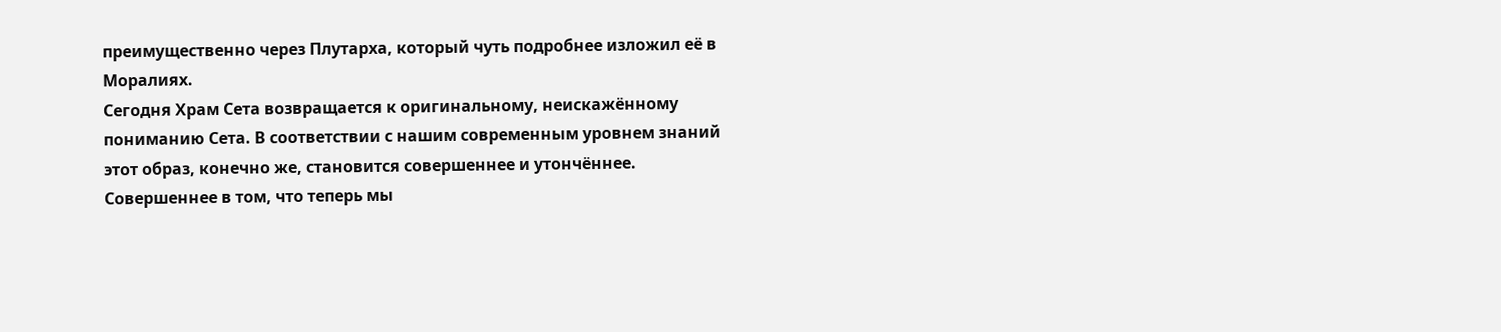преимущественно через Плутарха, который чуть подробнее изложил её в Моралиях.
Сегодня Храм Сета возвращается к оригинальному, неискажённому пониманию Сета. В соответствии с нашим современным уровнем знаний этот образ, конечно же, становится совершеннее и утончённее. Совершеннее в том, что теперь мы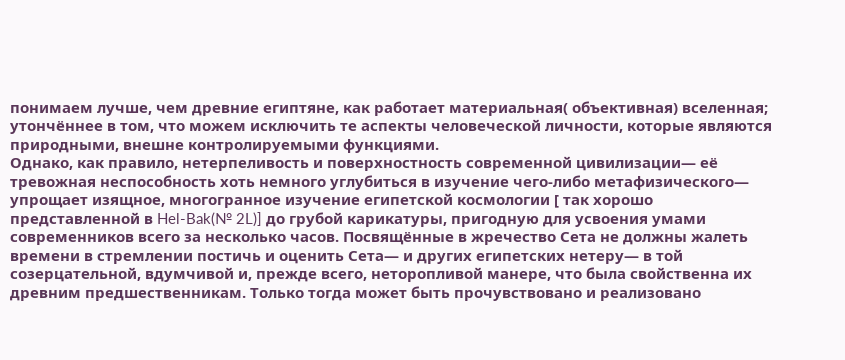понимаем лучше, чем древние египтяне, как работает материальная( объективная) вселенная; утончённее в том, что можем исключить те аспекты человеческой личности, которые являются природными, внешне контролируемыми функциями.
Однако, как правило, нетерпеливость и поверхностность современной цивилизации— её тревожная неспособность хоть немного углубиться в изучение чего-либо метафизического— упрощает изящное, многогранное изучение египетской космологии [ так хорошо представленной в Hel-Bak(№ 2L)] до грубой карикатуры, пригодную для усвоения умами современников всего за несколько часов. Посвящённые в жречество Сета не должны жалеть времени в стремлении постичь и оценить Сета— и других египетских нетеру— в той созерцательной, вдумчивой и, прежде всего, неторопливой манере, что была свойственна их древним предшественникам. Только тогда может быть прочувствовано и реализовано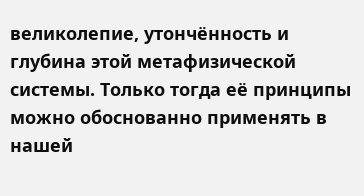великолепие, утончённость и глубина этой метафизической системы. Только тогда её принципы можно обоснованно применять в нашей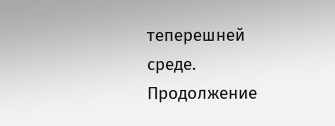теперешней среде.
Продолжение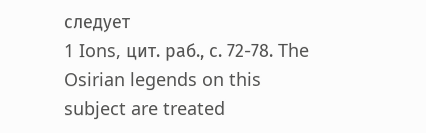следует
1 Ions, цит. раб., с. 72-78. The Osirian legends on this subject are treated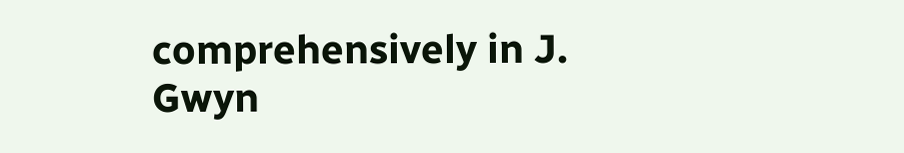comprehensively in J. Gwyn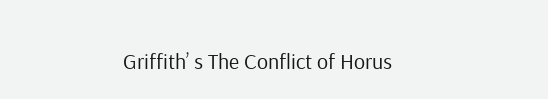Griffith’ s The Conflict of Horus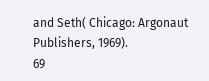and Seth( Chicago: Argonaut Publishers, 1969).
69